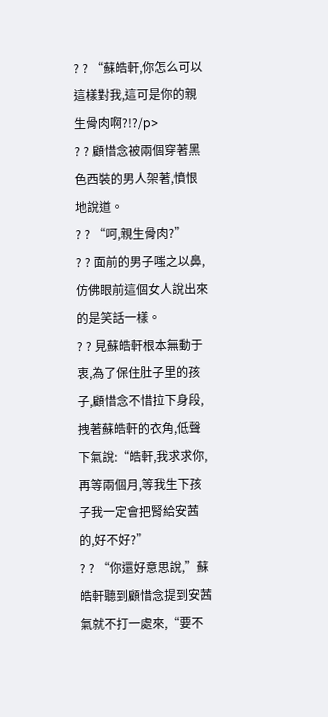? ? “蘇皓軒,你怎么可以這樣對我,這可是你的親生骨肉啊?!?/p>
? ? 顧惜念被兩個穿著黑色西裝的男人架著,憤恨地說道。
? ? “呵,親生骨肉?”
? ? 面前的男子嗤之以鼻,仿佛眼前這個女人說出來的是笑話一樣。
? ? 見蘇皓軒根本無動于衷,為了保住肚子里的孩子,顧惜念不惜拉下身段,拽著蘇皓軒的衣角,低聲下氣說:“皓軒,我求求你,再等兩個月,等我生下孩子我一定會把腎給安茜的,好不好?”
? ? “你還好意思說,”蘇皓軒聽到顧惜念提到安茜氣就不打一處來,“要不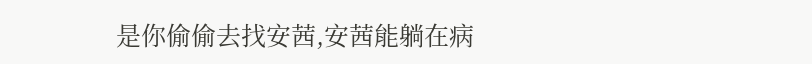是你偷偷去找安茜,安茜能躺在病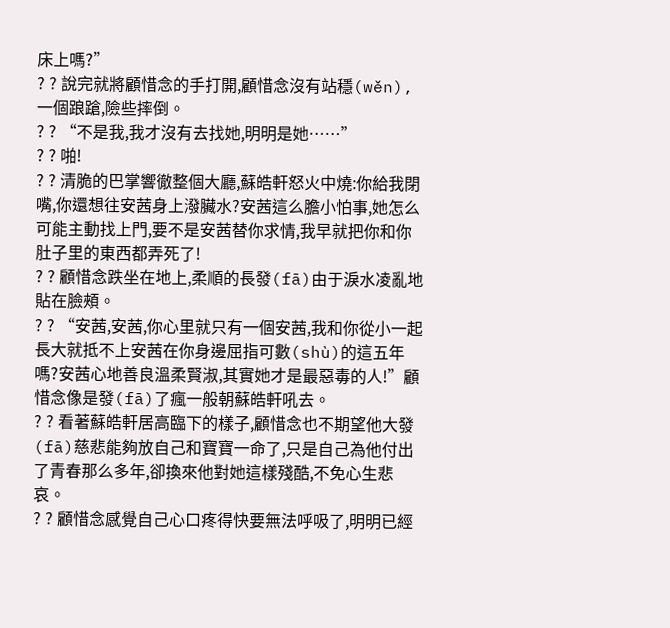床上嗎?”
? ? 說完就將顧惜念的手打開,顧惜念沒有站穩(wěn),一個踉蹌,險些摔倒。
? ? “不是我,我才沒有去找她,明明是她……”
? ? 啪!
? ? 清脆的巴掌響徹整個大廳,蘇皓軒怒火中燒:你給我閉嘴,你還想往安茜身上潑臟水?安茜這么膽小怕事,她怎么可能主動找上門,要不是安茜替你求情,我早就把你和你肚子里的東西都弄死了!
? ? 顧惜念跌坐在地上,柔順的長發(fā)由于淚水凌亂地貼在臉頰。
? ? “安茜,安茜,你心里就只有一個安茜,我和你從小一起長大就抵不上安茜在你身邊屈指可數(shù)的這五年嗎?安茜心地善良溫柔賢淑,其實她才是最惡毒的人!”顧惜念像是發(fā)了瘋一般朝蘇皓軒吼去。
? ? 看著蘇皓軒居高臨下的樣子,顧惜念也不期望他大發(fā)慈悲能夠放自己和寶寶一命了,只是自己為他付出了青春那么多年,卻換來他對她這樣殘酷,不免心生悲哀。
? ? 顧惜念感覺自己心口疼得快要無法呼吸了,明明已經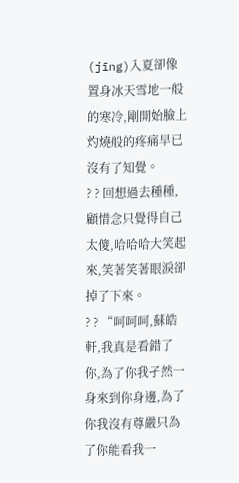(jīng)入夏卻像置身冰天雪地一般的寒冷,剛開始臉上灼燒般的疼痛早已沒有了知覺。
? ? 回想過去種種,顧惜念只覺得自己太傻,哈哈哈大笑起來,笑著笑著眼淚卻掉了下來。
? ? “呵呵呵,蘇皓軒,我真是看錯了你,為了你我孑然一身來到你身邊,為了你我沒有尊嚴只為了你能看我一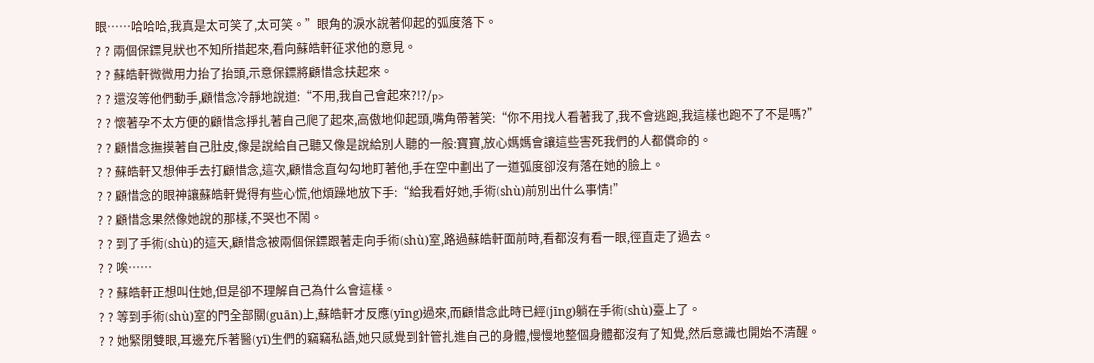眼……哈哈哈,我真是太可笑了,太可笑。”眼角的淚水說著仰起的弧度落下。
? ? 兩個保鏢見狀也不知所措起來,看向蘇皓軒征求他的意見。
? ? 蘇皓軒微微用力抬了抬頭,示意保鏢將顧惜念扶起來。
? ? 還沒等他們動手,顧惜念冷靜地說道:“不用,我自己會起來?!?/p>
? ? 懷著孕不太方便的顧惜念掙扎著自己爬了起來,高傲地仰起頭,嘴角帶著笑:“你不用找人看著我了,我不會逃跑,我這樣也跑不了不是嗎?”
? ? 顧惜念撫摸著自己肚皮,像是說給自己聽又像是說給別人聽的一般:寶寶,放心媽媽會讓這些害死我們的人都償命的。
? ? 蘇皓軒又想伸手去打顧惜念,這次,顧惜念直勾勾地盯著他,手在空中劃出了一道弧度卻沒有落在她的臉上。
? ? 顧惜念的眼神讓蘇皓軒覺得有些心慌,他煩躁地放下手:“給我看好她,手術(shù)前別出什么事情!”
? ? 顧惜念果然像她說的那樣,不哭也不鬧。
? ? 到了手術(shù)的這天,顧惜念被兩個保鏢跟著走向手術(shù)室,路過蘇皓軒面前時,看都沒有看一眼,徑直走了過去。
? ? 唉……
? ? 蘇皓軒正想叫住她,但是卻不理解自己為什么會這樣。
? ? 等到手術(shù)室的門全部關(guān)上,蘇皓軒才反應(yīng)過來,而顧惜念此時已經(jīng)躺在手術(shù)臺上了。
? ? 她緊閉雙眼,耳邊充斥著醫(yī)生們的竊竊私語,她只感覺到針管扎進自己的身體,慢慢地整個身體都沒有了知覺,然后意識也開始不清醒。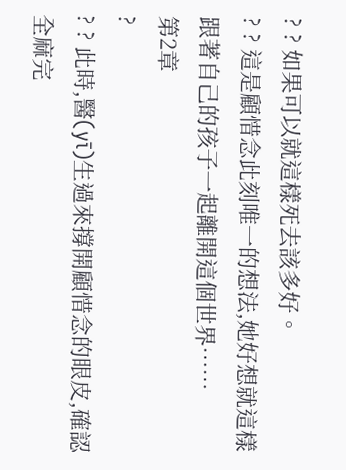? ? 如果可以就這樣死去該多好。
? ? 這是顧惜念此刻唯一的想法,她好想就這樣跟著自己的孩子一起離開這個世界……
第2章
?
? ? 此時,醫(yī)生過來撐開顧惜念的眼皮,確認全麻完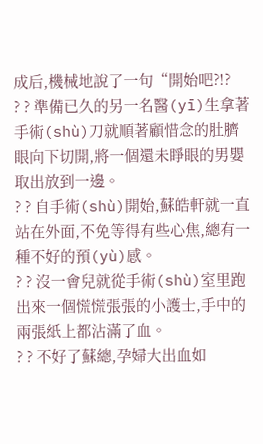成后,機械地說了一句“開始吧?!?
? ? 準備已久的另一名醫(yī)生拿著手術(shù)刀就順著顧惜念的肚臍眼向下切開,將一個還未睜眼的男嬰取出放到一邊。
? ? 自手術(shù)開始,蘇皓軒就一直站在外面,不免等得有些心焦,總有一種不好的預(yù)感。
? ? 沒一會兒就從手術(shù)室里跑出來一個慌慌張張的小護士,手中的兩張紙上都沾滿了血。
? ? 不好了蘇總,孕婦大出血如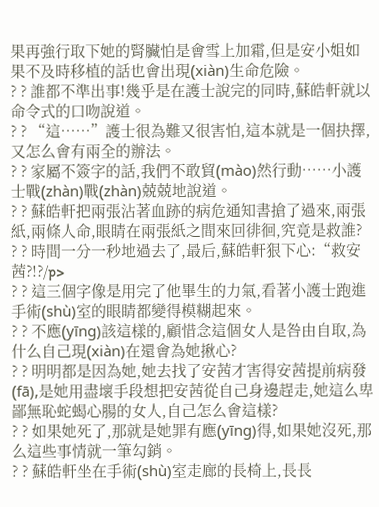果再強行取下她的腎臟怕是會雪上加霜,但是安小姐如果不及時移植的話也會出現(xiàn)生命危險。
? ? 誰都不準出事!幾乎是在護士說完的同時,蘇皓軒就以命令式的口吻說道。
? ? “這……”護士很為難又很害怕,這本就是一個抉擇,又怎么會有兩全的辦法。
? ? 家屬不簽字的話,我們不敢貿(mào)然行動……小護士戰(zhàn)戰(zhàn)兢兢地說道。
? ? 蘇皓軒把兩張沾著血跡的病危通知書搶了過來,兩張紙,兩條人命,眼睛在兩張紙之間來回徘徊,究竟是救誰?
? ? 時間一分一秒地過去了,最后,蘇皓軒狠下心:“救安茜?!?/p>
? ? 這三個字像是用完了他畢生的力氣,看著小護士跑進手術(shù)室的眼睛都變得模糊起來。
? ? 不應(yīng)該這樣的,顧惜念這個女人是咎由自取,為什么自己現(xiàn)在還會為她揪心?
? ? 明明都是因為她,她去找了安茜才害得安茜提前病發(fā),是她用盡壞手段想把安茜從自己身邊趕走,她這么卑鄙無恥蛇蝎心腸的女人,自己怎么會這樣?
? ? 如果她死了,那就是她罪有應(yīng)得,如果她沒死,那么這些事情就一筆勾銷。
? ? 蘇皓軒坐在手術(shù)室走廊的長椅上,長長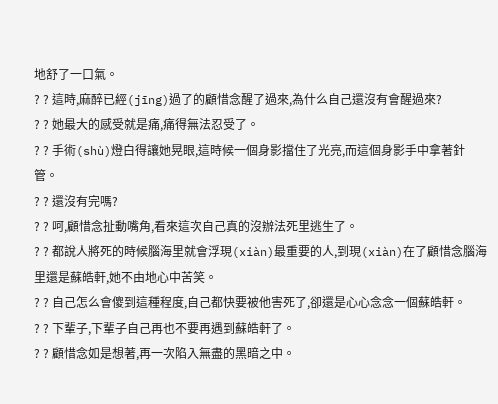地舒了一口氣。
? ? 這時,麻醉已經(jīng)過了的顧惜念醒了過來,為什么自己還沒有會醒過來?
? ? 她最大的感受就是痛,痛得無法忍受了。
? ? 手術(shù)燈白得讓她晃眼,這時候一個身影擋住了光亮,而這個身影手中拿著針管。
? ? 還沒有完嗎?
? ? 呵,顧惜念扯動嘴角,看來這次自己真的沒辦法死里逃生了。
? ? 都說人將死的時候腦海里就會浮現(xiàn)最重要的人,到現(xiàn)在了顧惜念腦海里還是蘇皓軒,她不由地心中苦笑。
? ? 自己怎么會傻到這種程度,自己都快要被他害死了,卻還是心心念念一個蘇皓軒。
? ? 下輩子,下輩子自己再也不要再遇到蘇皓軒了。
? ? 顧惜念如是想著,再一次陷入無盡的黑暗之中。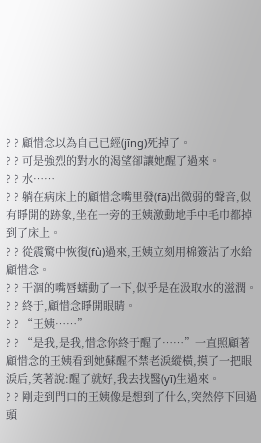? ? 顧惜念以為自己已經(jīng)死掉了。
? ? 可是強烈的對水的渴望卻讓她醒了過來。
? ? 水……
? ? 躺在病床上的顧惜念嘴里發(fā)出微弱的聲音,似有睜開的跡象,坐在一旁的王姨激動地手中毛巾都掉到了床上。
? ? 從震驚中恢復(fù)過來,王姨立刻用棉簽沾了水給顧惜念。
? ? 干涸的嘴唇蠕動了一下,似乎是在汲取水的滋潤。
? ? 終于,顧惜念睜開眼睛。
? ? “王姨……”
? ? “是我,是我,惜念你終于醒了……”一直照顧著顧惜念的王姨看到她蘇醒不禁老淚縱橫,摸了一把眼淚后,笑著說:醒了就好,我去找醫(yī)生過來。
? ? 剛走到門口的王姨像是想到了什么,突然停下回過頭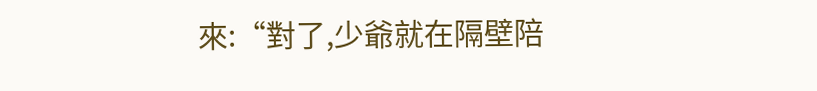來:“對了,少爺就在隔壁陪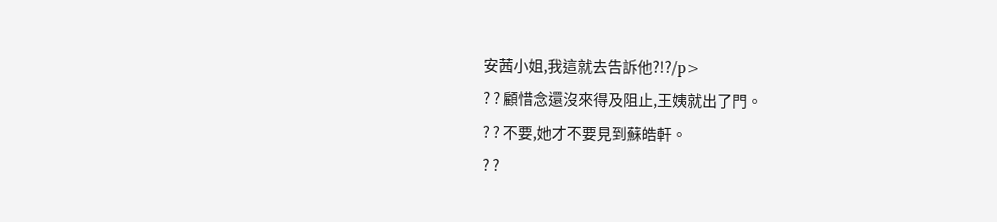安茜小姐,我這就去告訴他?!?/p>
? ? 顧惜念還沒來得及阻止,王姨就出了門。
? ? 不要,她才不要見到蘇皓軒。
? ?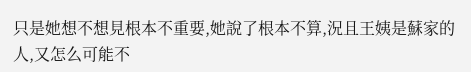只是她想不想見根本不重要,她說了根本不算,況且王姨是蘇家的人,又怎么可能不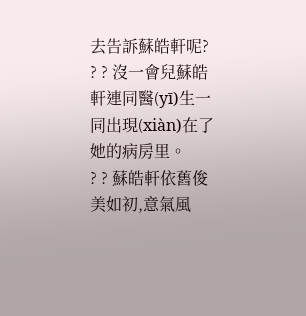去告訴蘇皓軒呢?
? ? 沒一會兒蘇皓軒連同醫(yī)生一同出現(xiàn)在了她的病房里。
? ? 蘇皓軒依舊俊美如初,意氣風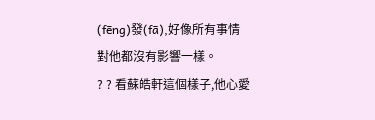(fēng)發(fā),好像所有事情對他都沒有影響一樣。
? ? 看蘇皓軒這個樣子,他心愛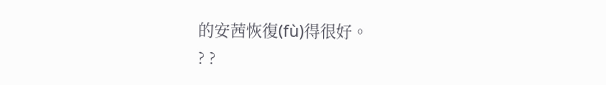的安茜恢復(fù)得很好。
? ?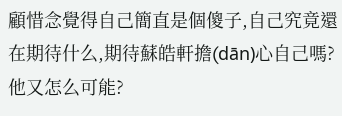顧惜念覺得自己簡直是個傻子,自己究竟還在期待什么,期待蘇皓軒擔(dān)心自己嗎?他又怎么可能?